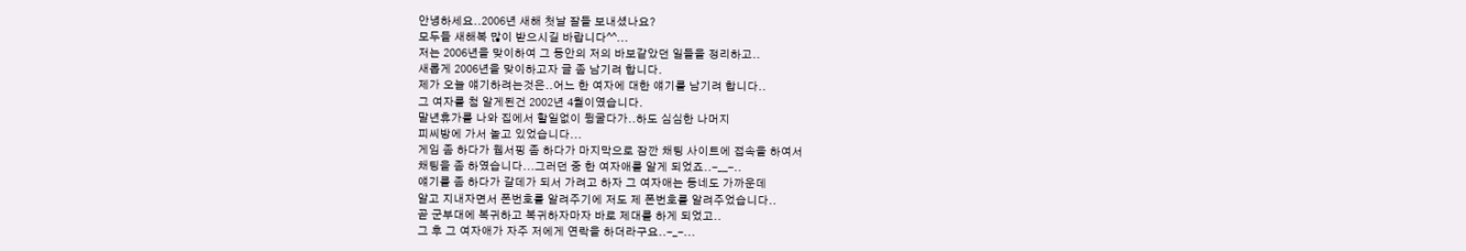안녕하세요..2006년 새해 첫날 잘들 보내셨나요?
모두들 새해복 많이 받으시길 바랍니다^^...
저는 2006년을 맞이하여 그 동안의 저의 바보같았던 일들을 정리하고..
새롭게 2006년을 맞이하고자 글 좀 남기려 합니다.
제가 오늘 얘기하려는것은..어느 한 여자에 대한 얘기를 남기려 합니다..
그 여자를 첨 알게된건 2002년 4월이였습니다.
말년휴가를 나와 집에서 할일없이 뒹굴다가..하도 심심한 나머지
피씨방에 가서 놀고 있었습니다...
게임 좀 하다가 웹서핑 좀 하다가 마지막으로 잠깐 채팅 사이트에 접속을 하여서
채팅을 좀 하였습니다...그러던 중 한 여자애를 알게 되었죠..-__-..
얘기를 좀 하다가 갈데가 되서 가려고 하자 그 여자애는 동네도 가까운데
알고 지내자면서 폰번호를 알려주기에 저도 제 폰번호를 알려주었습니다..
곧 군부대에 복귀하고 복귀하자마자 바로 제대를 하게 되었고..
그 후 그 여자애가 자주 저에게 연락을 하더라구요..-_-...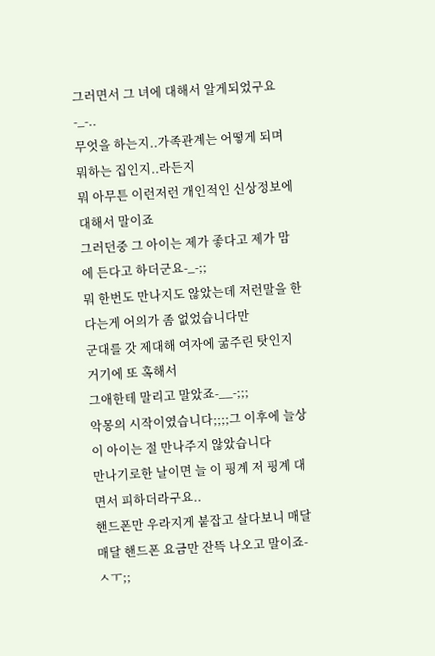그러면서 그 녀에 대해서 알게되었구요-_-..
무엇을 하는지..가족관계는 어떻게 되며 뭐하는 집인지..라든지
뭐 아무튼 이런저런 개인적인 신상정보에 대해서 말이죠
그러던중 그 아이는 제가 좋다고 제가 맘에 든다고 하더군요-_-;;
뭐 한번도 만나지도 않았는데 저런말을 한다는게 어의가 좀 없었습니다만
군대를 갓 제대해 여자에 굶주린 탓인지 거기에 또 혹해서
그애한테 말리고 말았죠-__-;;;
악몽의 시작이였습니다;;;;그 이후에 늘상 이 아이는 절 만나주지 않았습니다
만나기로한 날이면 늘 이 핑계 저 핑계 대면서 피하더라구요..
핸드폰만 우라지게 붙잡고 살다보니 매달매달 핸드폰 요금만 잔뜩 나오고 말이죠-ㅅㅜ;;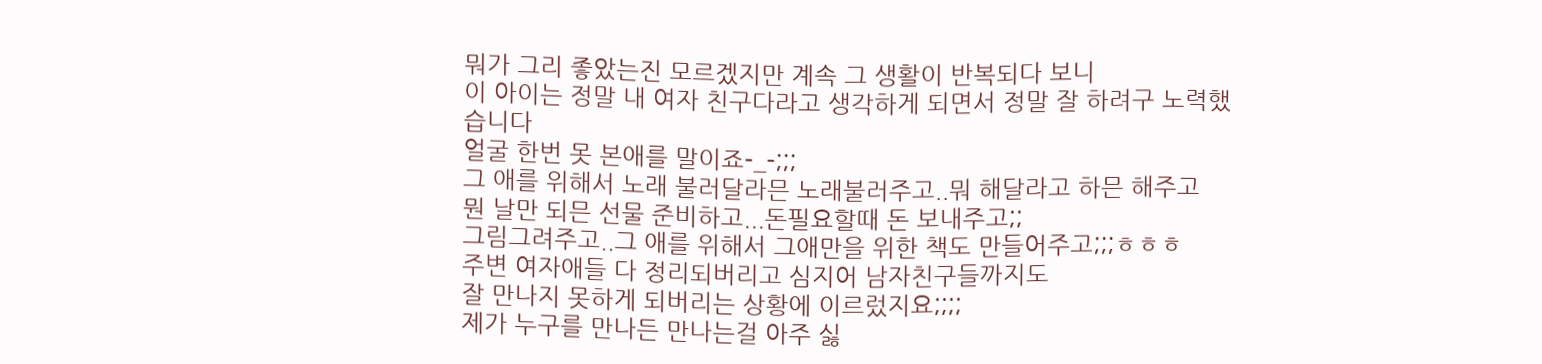뭐가 그리 좋았는진 모르겠지만 계속 그 생활이 반복되다 보니
이 아이는 정말 내 여자 친구다라고 생각하게 되면서 정말 잘 하려구 노력했습니다
얼굴 한번 못 본애를 말이죠-_-;;;
그 애를 위해서 노래 불러달라믄 노래불러주고..뭐 해달라고 하믄 해주고
뭔 날만 되믄 선물 준비하고...돈필요할때 돈 보내주고;;
그림그려주고..그 애를 위해서 그애만을 위한 책도 만들어주고;;;ㅎㅎㅎ
주변 여자애들 다 정리되버리고 심지어 남자친구들까지도
잘 만나지 못하게 되버리는 상황에 이르렀지요;;;;
제가 누구를 만나든 만나는걸 아주 싫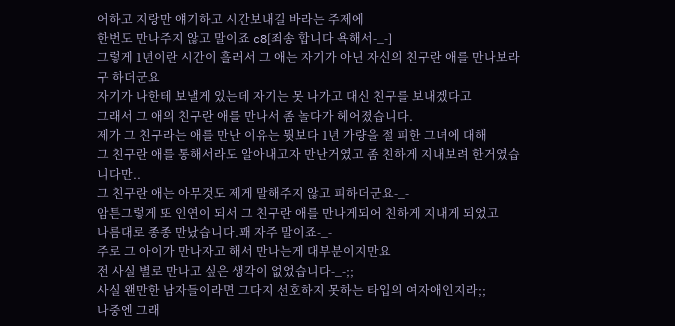어하고 지랑만 얘기하고 시간보내길 바라는 주제에
한번도 만나주지 않고 말이죠 c8[죄송 합니다 욕해서-_-]
그렇게 1년이란 시간이 흘러서 그 애는 자기가 아닌 자신의 친구란 애를 만나보라구 하더군요
자기가 나한테 보낼게 있는데 자기는 못 나가고 대신 친구를 보내겠다고
그래서 그 애의 친구란 애를 만나서 좀 놀다가 헤어졌습니다.
제가 그 친구라는 애를 만난 이유는 뭣보다 1년 가량을 절 피한 그녀에 대해
그 친구란 애를 통해서라도 알아내고자 만난거였고 좀 친하게 지내보려 한거였습니다만..
그 친구란 애는 아무것도 제게 말해주지 않고 피하더군요-_-
암튼그렇게 또 인연이 되서 그 친구란 애를 만나게되어 친하게 지내게 되었고
나름대로 종종 만났습니다.꽤 자주 말이죠-_-
주로 그 아이가 만나자고 해서 만나는게 대부분이지만요
전 사실 별로 만나고 싶은 생각이 없었습니다-_-;;
사실 왠만한 남자들이라면 그다지 선호하지 못하는 타입의 여자애인지라;;
나중엔 그래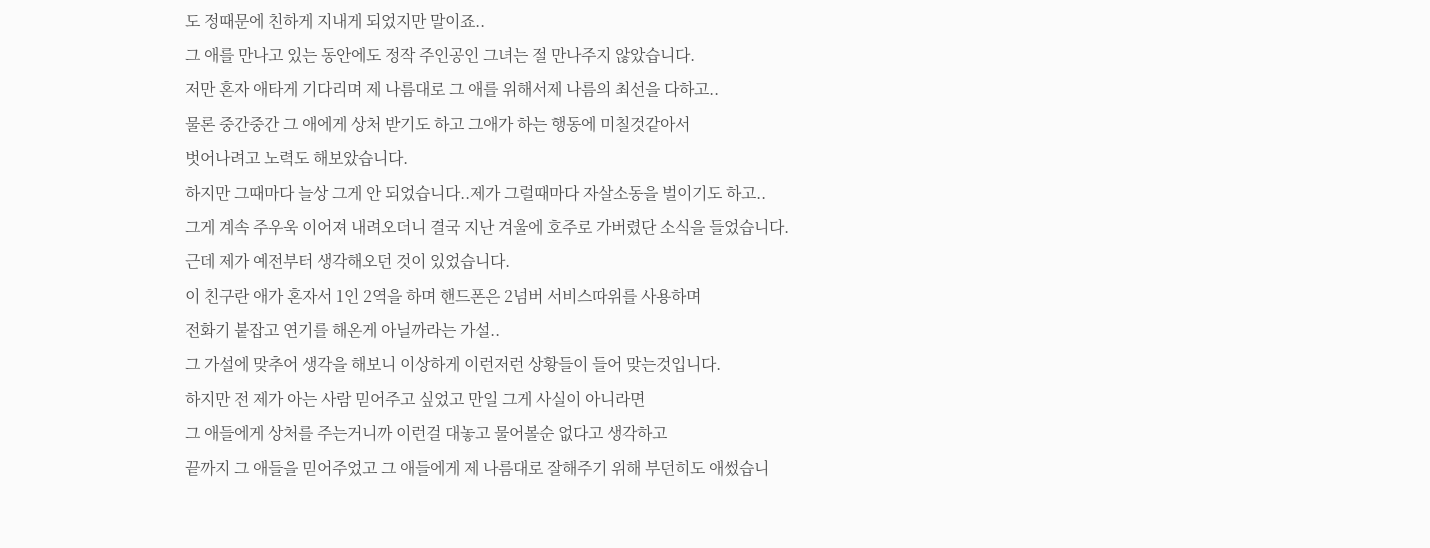도 정때문에 친하게 지내게 되었지만 말이죠..
그 애를 만나고 있는 동안에도 정작 주인공인 그녀는 절 만나주지 않았습니다.
저만 혼자 애타게 기다리며 제 나름대로 그 애를 위해서제 나름의 최선을 다하고..
물론 중간중간 그 애에게 상처 받기도 하고 그애가 하는 행동에 미칠것같아서
벗어나려고 노력도 해보았습니다.
하지만 그때마다 늘상 그게 안 되었습니다..제가 그럴때마다 자살소동을 벌이기도 하고..
그게 계속 주우욱 이어져 내려오더니 결국 지난 겨울에 호주로 가버렸단 소식을 들었습니다.
근데 제가 예전부터 생각해오던 것이 있었습니다.
이 친구란 애가 혼자서 1인 2역을 하며 핸드폰은 2넘버 서비스따위를 사용하며
전화기 붙잡고 연기를 해온게 아닐까라는 가설..
그 가설에 맞추어 생각을 해보니 이상하게 이런저런 상황들이 들어 맞는것입니다.
하지만 전 제가 아는 사람 믿어주고 싶었고 만일 그게 사실이 아니라면
그 애들에게 상처를 주는거니까 이런걸 대놓고 물어볼순 없다고 생각하고
끝까지 그 애들을 믿어주었고 그 애들에게 제 나름대로 잘해주기 위해 부던히도 애썼습니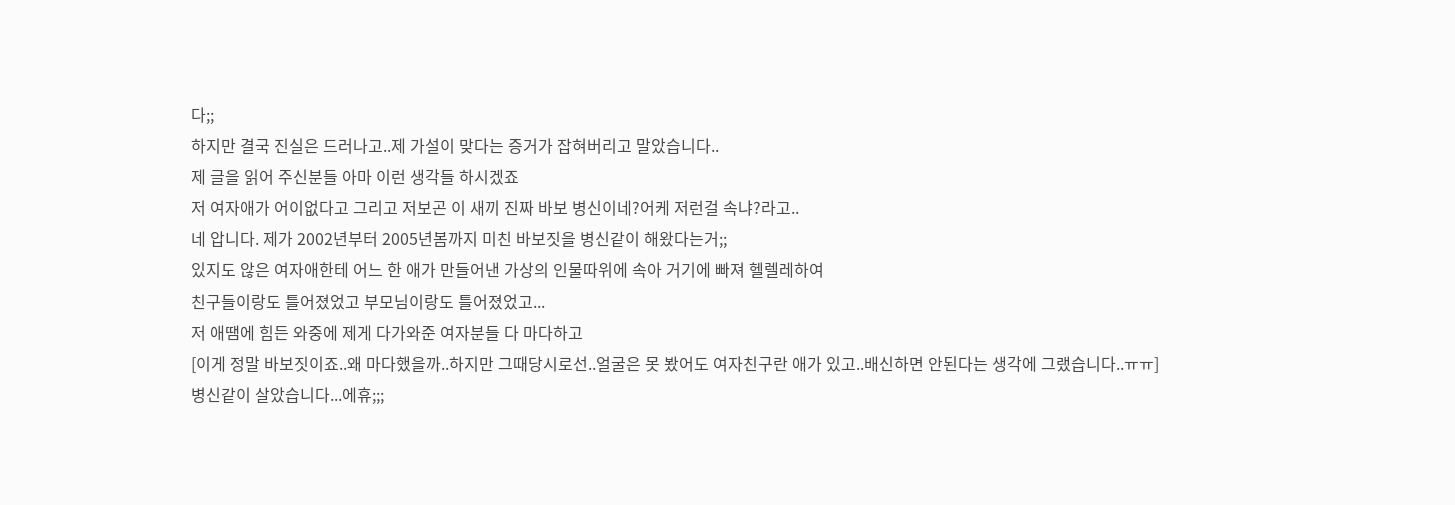다;;
하지만 결국 진실은 드러나고..제 가설이 맞다는 증거가 잡혀버리고 말았습니다..
제 글을 읽어 주신분들 아마 이런 생각들 하시겠죠
저 여자애가 어이없다고 그리고 저보곤 이 새끼 진짜 바보 병신이네?어케 저런걸 속냐?라고..
네 압니다. 제가 2002년부터 2005년봄까지 미친 바보짓을 병신같이 해왔다는거;;
있지도 않은 여자애한테 어느 한 애가 만들어낸 가상의 인물따위에 속아 거기에 빠져 헬렐레하여
친구들이랑도 틀어졌었고 부모님이랑도 틀어졌었고...
저 애땜에 힘든 와중에 제게 다가와준 여자분들 다 마다하고
[이게 정말 바보짓이죠..왜 마다했을까..하지만 그때당시로선..얼굴은 못 봤어도 여자친구란 애가 있고..배신하면 안된다는 생각에 그랬습니다..ㅠㅠ]
병신같이 살았습니다...에휴;;;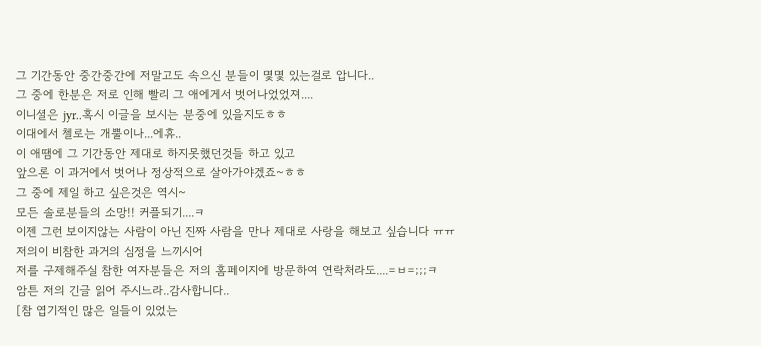그 기간동안 중간중간에 저말고도 속으신 분들이 몇몇 있는걸로 압니다..
그 중에 한분은 저로 인해 빨리 그 애에게서 벗어나었었져....
이니셜은 jyr..혹시 이글을 보시는 분중에 있을지도ㅎㅎ
이대에서 첼로는 개뿔이나...에휴..
이 애땜에 그 기간동안 제대로 하지못했던것들 하고 있고
앞으론 이 과거에서 벗어나 정상적으로 살아가야겠죠~ㅎㅎ
그 중에 제일 하고 싶은것은 역시~
모든 솔로분들의 소망!! 커플되기....ㅋ
이젠 그런 보이지않는 사람이 아닌 진짜 사람을 만나 제대로 사랑을 해보고 싶습니다 ㅠㅠ
저의이 비참한 과거의 심정을 느끼시어
저를 구제해주실 참한 여자분들은 저의 홈페이지에 방문하여 연락처라도....=ㅂ=;;;ㅋ
암튼 저의 긴글 읽어 주시느라..감사합니다..
[참 엽기적인 많은 일들이 있었는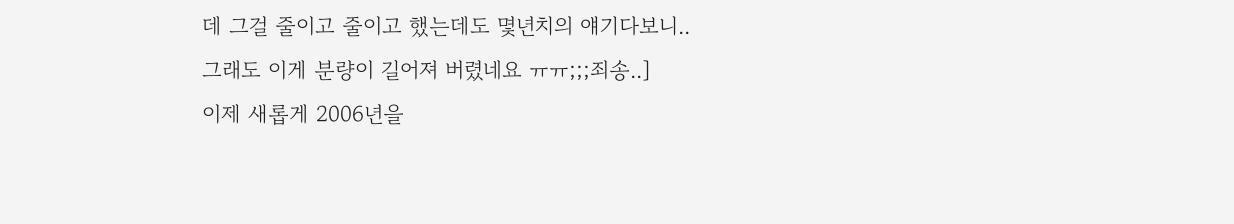데 그걸 줄이고 줄이고 했는데도 몇년치의 얘기다보니..
그래도 이게 분량이 길어져 버렸네요 ㅠㅠ;;;죄송..]
이제 새롭게 2006년을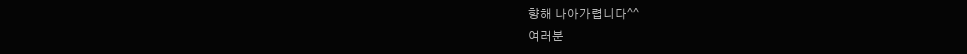향해 나아가렵니다^^
여러분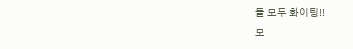들 모두 화이팅!!
모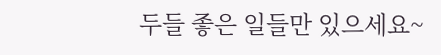두들 좋은 일들만 있으세요~